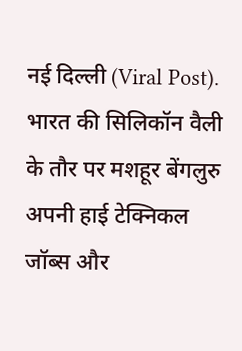नई दिल्ली (Viral Post). भारत की सिलिकॉन वैली के तौर पर मशहूर बेंगलुरु अपनी हाई टेक्निकल जॉब्स और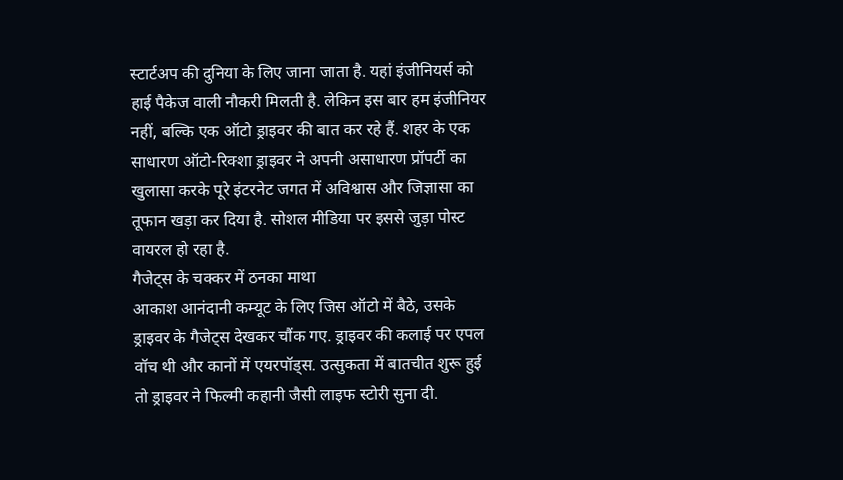स्टार्टअप की दुनिया के लिए जाना जाता है. यहां इंजीनियर्स को हाई पैकेज वाली नौकरी मिलती है. लेकिन इस बार हम इंजीनियर नहीं, बल्कि एक ऑटो ड्राइवर की बात कर रहे हैं. शहर के एक साधारण ऑटो-रिक्शा ड्राइवर ने अपनी असाधारण प्रॉपर्टी का खुलासा करके पूरे इंटरनेट जगत में अविश्वास और जिज्ञासा का तूफान खड़ा कर दिया है. सोशल मीडिया पर इससे जुड़ा पोस्ट वायरल हो रहा है.
गैजेट्स के चक्कर में ठनका माथा
आकाश आनंदानी कम्यूट के लिए जिस ऑटो में बैठे, उसके ड्राइवर के गैजेट्स देखकर चौंक गए. ड्राइवर की कलाई पर एपल वॉच थी और कानों में एयरपॉड्स. उत्सुकता में बातचीत शुरू हुई तो ड्राइवर ने फिल्मी कहानी जैसी लाइफ स्टोरी सुना दी.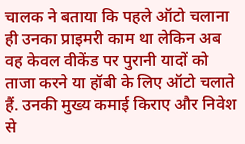चालक ने बताया कि पहले ऑटो चलाना ही उनका प्राइमरी काम था लेकिन अब वह केवल वीकेंड पर पुरानी यादों को ताजा करने या हॉबी के लिए ऑटो चलाते हैं. उनकी मुख्य कमाई किराए और निवेश से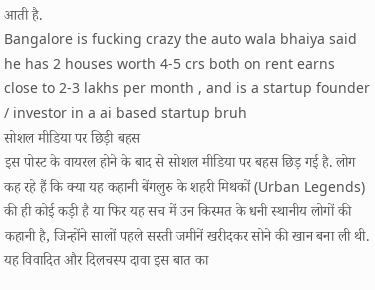आती है.
Bangalore is fucking crazy the auto wala bhaiya said he has 2 houses worth 4-5 crs both on rent earns close to 2-3 lakhs per month , and is a startup founder / investor in a ai based startup bruh
सोशल मीडिया पर छिड़ी बहस
इस पोस्ट के वायरल होने के बाद से सोशल मीडिया पर बहस छिड़ गई है. लोग कह रहे हैं कि क्या यह कहानी बेंगलुरु के शहरी मिथकों (Urban Legends) की ही कोई कड़ी है या फिर यह सच में उन किस्मत के धनी स्थानीय लोगों की कहानी है, जिन्होंने सालों पहले सस्ती जमीनें खरीदकर सोने की खान बना ली थी. यह विवादित और दिलचस्प दावा इस बात का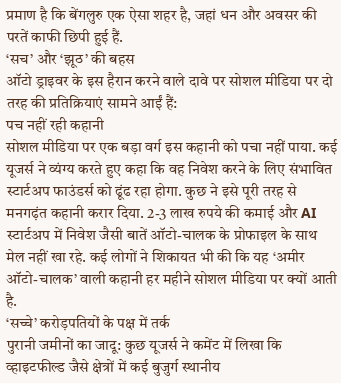प्रमाण है कि बेंगलुरु एक ऐसा शहर है, जहां धन और अवसर की परतें काफी छिपी हुई हैं.
‘सच’ और ‘झूठ’ की बहस
ऑटो ड्राइवर के इस हैरान करने वाले दावे पर सोशल मीडिया पर दो तरह की प्रतिक्रियाएं सामने आईं हैं:
पच नहीं रही कहानी
सोशल मीडिया पर एक बड़ा वर्ग इस कहानी को पचा नहीं पाया. कई यूजर्स ने व्यंग्य करते हुए कहा कि वह निवेश करने के लिए संभावित स्टार्टअप फाउंडर्स को ढूंढ रहा होगा. कुछ ने इसे पूरी तरह से मनगढ़ंत कहानी करार दिया. 2-3 लाख रुपये की कमाई और AI स्टार्टअप में निवेश जैसी बातें ऑटो-चालक के प्रोफाइल के साथ मेल नहीं खा रहे. कई लोगों ने शिकायत भी की कि यह ‘अमीर ऑटो-चालक’ वाली कहानी हर महीने सोशल मीडिया पर क्यों आती है.
‘सच्चे’ करोड़पतियों के पक्ष में तर्क
पुरानी जमीनों का जादू: कुछ यूजर्स ने कमेंट में लिखा कि व्हाइटफील्ड जैसे क्षेत्रों में कई बुजुर्ग स्थानीय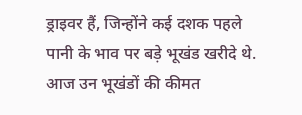ड्राइवर हैं, जिन्होंने कई दशक पहले पानी के भाव पर बड़े भूखंड खरीदे थे. आज उन भूखंडों की कीमत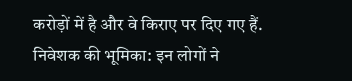करोड़ों में है और वे किराए पर दिए गए हैं.
निवेशक की भूमिका: इन लोगों ने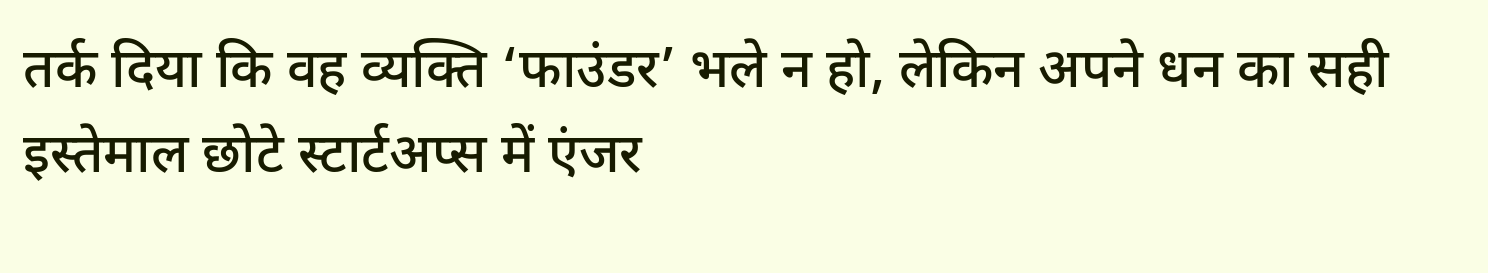तर्क दिया कि वह व्यक्ति ‘फाउंडर’ भले न हो, लेकिन अपने धन का सही इस्तेमाल छोटे स्टार्टअप्स में एंजर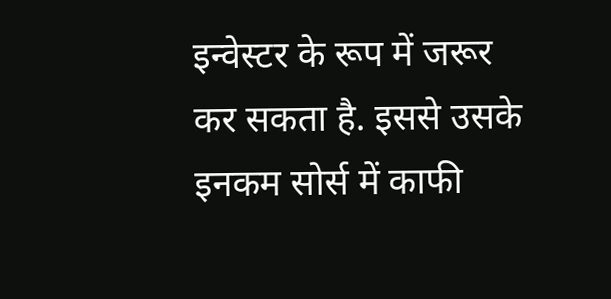इन्वेस्टर के रूप में जरूर कर सकता है. इससे उसके इनकम सोर्स में काफी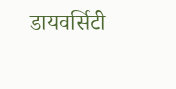डायवर्सिटी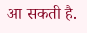आ सकती है.